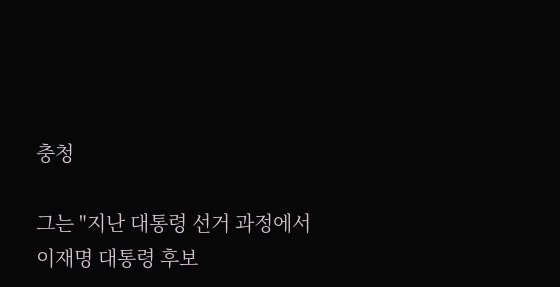충청

그는 "지난 대통령 선거 과정에서 이재명 대통령 후보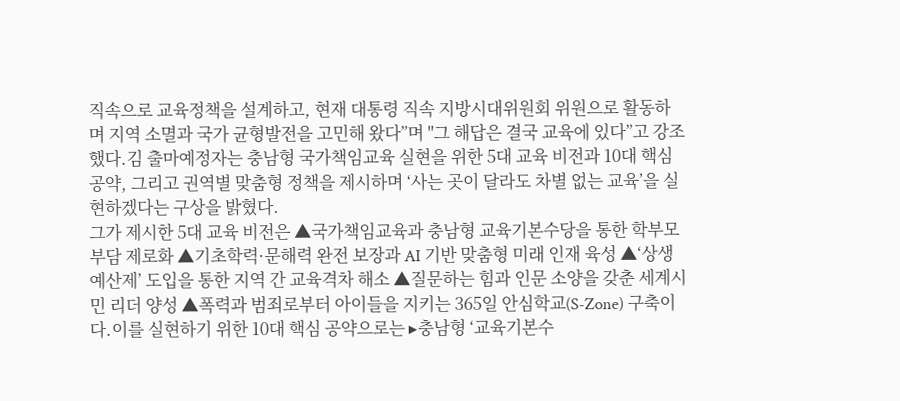직속으로 교육정책을 설계하고, 현재 대통령 직속 지방시대위원회 위원으로 활동하며 지역 소멸과 국가 균형발전을 고민해 왔다”며 "그 해답은 결국 교육에 있다”고 강조했다.김 출마예정자는 충남형 국가책임교육 실현을 위한 5대 교육 비전과 10대 핵심 공약, 그리고 권역별 맞춤형 정책을 제시하며 ‘사는 곳이 달라도 차별 없는 교육’을 실현하겠다는 구상을 밝혔다.
그가 제시한 5대 교육 비전은 ▲국가책임교육과 충남형 교육기본수당을 통한 학부모 부담 제로화 ▲기초학력·문해력 완전 보장과 AI 기반 맞춤형 미래 인재 육성 ▲‘상생예산제’ 도입을 통한 지역 간 교육격차 해소 ▲질문하는 힘과 인문 소양을 갖춘 세계시민 리더 양성 ▲폭력과 범죄로부터 아이들을 지키는 365일 안심학교(S-Zone) 구축이다.이를 실현하기 위한 10대 핵심 공약으로는 ▸충남형 ‘교육기본수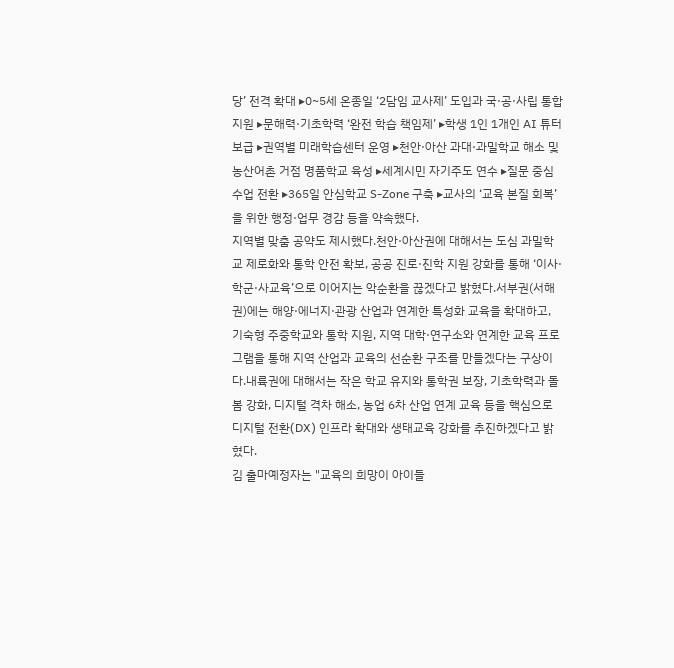당’ 전격 확대 ▸0~5세 온종일 ‘2담임 교사제’ 도입과 국·공·사립 통합 지원 ▸문해력·기초학력 ‘완전 학습 책임제’ ▸학생 1인 1개인 AI 튜터 보급 ▸권역별 미래학습센터 운영 ▸천안·아산 과대·과밀학교 해소 및 농산어촌 거점 명품학교 육성 ▸세계시민 자기주도 연수 ▸질문 중심 수업 전환 ▸365일 안심학교 S-Zone 구축 ▸교사의 ‘교육 본질 회복’을 위한 행정·업무 경감 등을 약속했다.
지역별 맞춤 공약도 제시했다.천안·아산권에 대해서는 도심 과밀학교 제로화와 통학 안전 확보, 공공 진로·진학 지원 강화를 통해 ‘이사·학군·사교육’으로 이어지는 악순환을 끊겠다고 밝혔다.서부권(서해권)에는 해양·에너지·관광 산업과 연계한 특성화 교육을 확대하고, 기숙형 주중학교와 통학 지원, 지역 대학·연구소와 연계한 교육 프로그램을 통해 지역 산업과 교육의 선순환 구조를 만들겠다는 구상이다.내륙권에 대해서는 작은 학교 유지와 통학권 보장, 기초학력과 돌봄 강화, 디지털 격차 해소, 농업 6차 산업 연계 교육 등을 핵심으로 디지털 전환(DX) 인프라 확대와 생태교육 강화를 추진하겠다고 밝혔다.
김 출마예정자는 "교육의 희망이 아이들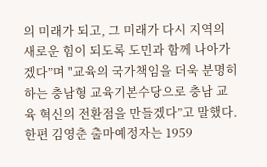의 미래가 되고, 그 미래가 다시 지역의 새로운 힘이 되도록 도민과 함께 나아가겠다”며 "교육의 국가책임을 더욱 분명히 하는 충남형 교육기본수당으로 충남 교육 혁신의 전환점을 만들겠다”고 말했다.한편 김영춘 출마예정자는 1959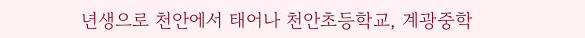년생으로 천안에서 태어나 천안초등학교, 계광중학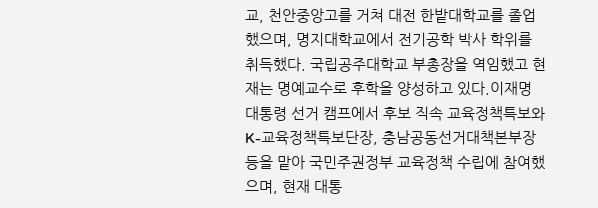교, 천안중앙고를 거쳐 대전 한밭대학교를 졸업했으며, 명지대학교에서 전기공학 박사 학위를 취득했다. 국립공주대학교 부총장을 역임했고 현재는 명예교수로 후학을 양성하고 있다.이재명 대통령 선거 캠프에서 후보 직속 교육정책특보와 K-교육정책특보단장, 충남공동선거대책본부장 등을 맡아 국민주권정부 교육정책 수립에 참여했으며, 현재 대통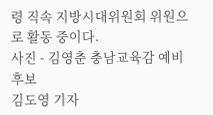령 직속 지방시대위원회 위원으로 활동 중이다.
사진 - 김영춘 충남교육감 예비 후보
김도영 기자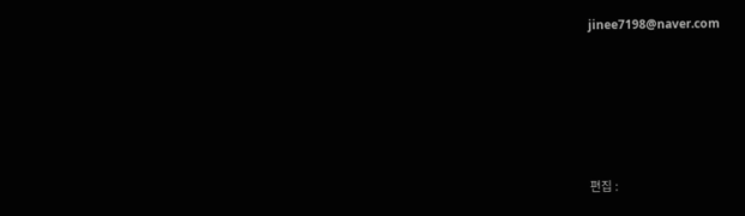jinee7198@naver.com






편집 :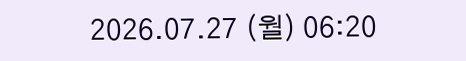2026.07.27 (월) 06:20